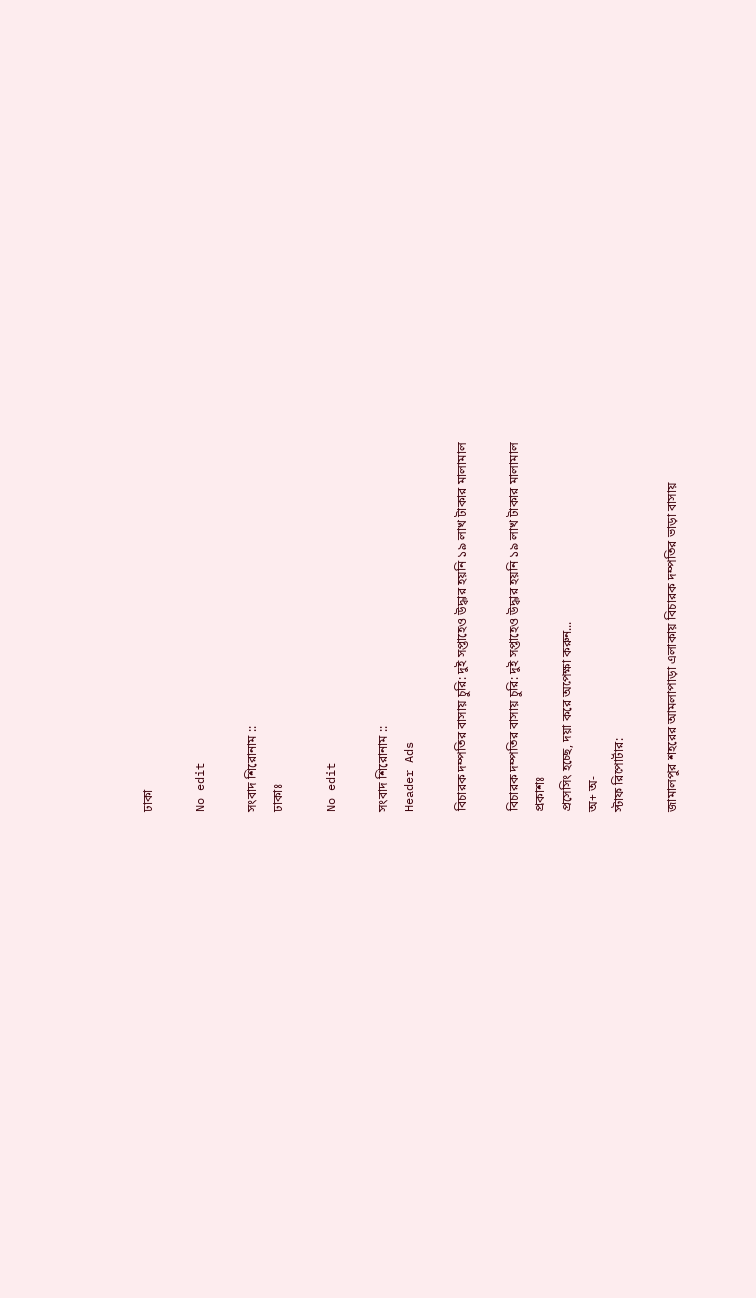ঢাকা

No edit

সংবাদ শিরোনাম ::
ঢাকাঃ

No edit

সংবাদ শিরোনাম ::
Header Ads

বিচারক দম্পতির বাসায় চুরি: দুই সপ্তাহেও উদ্ধার হয়নি ১৯ লাখ টাকার মালামাল

বিচারক দম্পতির বাসায় চুরি: দুই সপ্তাহেও উদ্ধার হয়নি ১৯ লাখ টাকার মালামাল
প্রকাশঃ
প্রসেসিং হচ্ছে, দয়া করে অপেক্ষা করুন...
অ+ অ-
স্টাফ রিপোর্টার:

জামালপুর শহরের আমলাপাড়া এলাকায় বিচারক দম্পতির ভাড়া বাসায়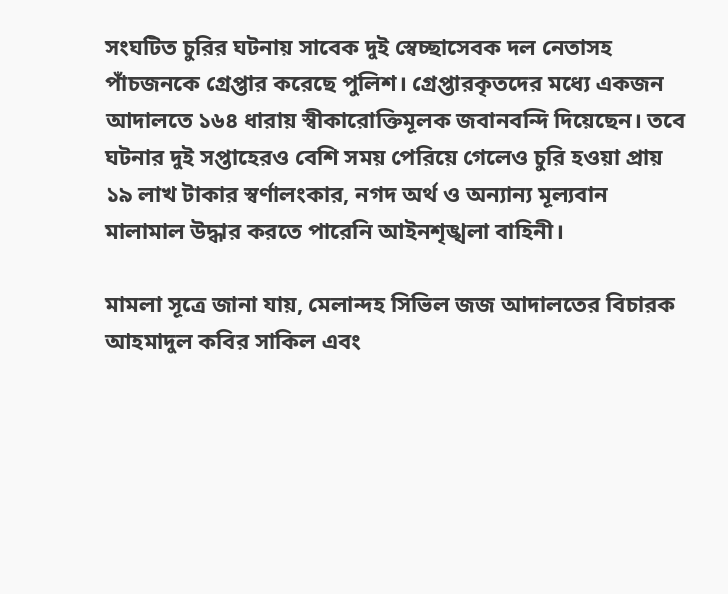সংঘটিত চুরির ঘটনায় সাবেক দুই স্বেচ্ছাসেবক দল নেতাসহ পাঁচজনকে গ্রেপ্তার করেছে পুলিশ। গ্রেপ্তারকৃতদের মধ্যে একজন আদালতে ১৬৪ ধারায় স্বীকারোক্তিমূলক জবানবন্দি দিয়েছেন। তবে ঘটনার দুই সপ্তাহেরও বেশি সময় পেরিয়ে গেলেও চুরি হওয়া প্রায় ১৯ লাখ টাকার স্বর্ণালংকার, নগদ অর্থ ও অন্যান্য মূল্যবান মালামাল উদ্ধার করতে পারেনি আইনশৃঙ্খলা বাহিনী।

মামলা সূত্রে জানা যায়, মেলান্দহ সিভিল জজ আদালতের বিচারক আহমাদুল কবির সাকিল এবং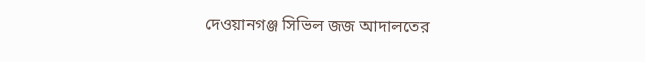দেওয়ানগঞ্জ সিভিল জজ আদালতের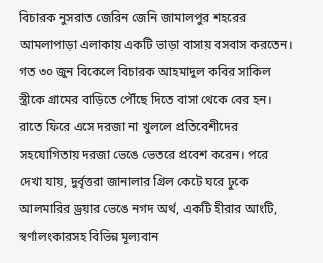বিচারক নুসরাত জেরিন জেনি জামালপুর শহরের আমলাপাড়া এলাকায় একটি ভাড়া বাসায় বসবাস করতেন। গত ৩০ জুন বিকেলে বিচারক আহমাদুল কবির সাকিল স্ত্রীকে গ্রামের বাড়িতে পৌঁছে দিতে বাসা থেকে বের হন। রাতে ফিরে এসে দরজা না খুললে প্রতিবেশীদের সহযোগিতায় দরজা ভেঙে ভেতরে প্রবেশ করেন। পরে দেখা যায়, দুর্বৃত্তরা জানালার গ্রিল কেটে ঘরে ঢুকে আলমারির ড্রয়ার ভেঙে নগদ অর্থ, একটি হীরার আংটি, স্বর্ণালংকারসহ বিভিন্ন মূল্যবান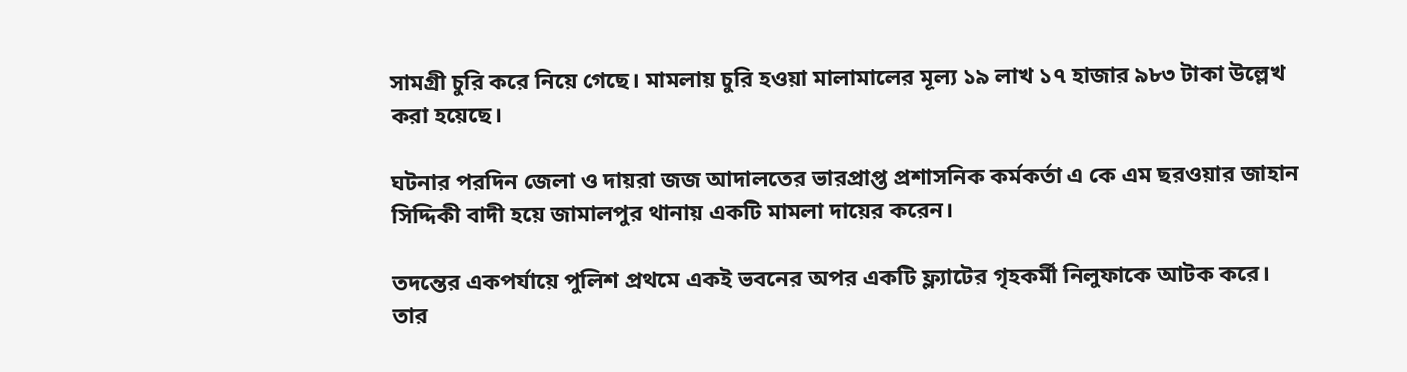সামগ্রী চুরি করে নিয়ে গেছে। মামলায় চুরি হওয়া মালামালের মূল্য ১৯ লাখ ১৭ হাজার ৯৮৩ টাকা উল্লেখ করা হয়েছে।

ঘটনার পরদিন জেলা ও দায়রা জজ আদালতের ভারপ্রাপ্ত প্রশাসনিক কর্মকর্তা এ কে এম ছরওয়ার জাহান সিদ্দিকী বাদী হয়ে জামালপুর থানায় একটি মামলা দায়ের করেন।

তদন্তের একপর্যায়ে পুলিশ প্রথমে একই ভবনের অপর একটি ফ্ল্যাটের গৃহকর্মী নিলুফাকে আটক করে। তার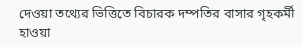দেওয়া তথ্যের ভিত্তিতে বিচারক দম্পতির বাসার গৃহকর্মী হাওয়া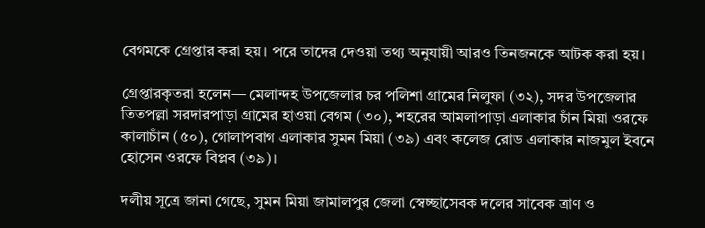বেগমকে গ্রেপ্তার করা হয়। পরে তাদের দেওয়া তথ্য অনুযায়ী আরও তিনজনকে আটক করা হয়।

গ্রেপ্তারকৃতরা হলেন— মেলান্দহ উপজেলার চর পলিশা গ্রামের নিলুফা (৩২), সদর উপজেলার তিতপল্লা সরদারপাড়া গ্রামের হাওয়া বেগম (৩০), শহরের আমলাপাড়া এলাকার চাঁন মিয়া ওরফে কালাচাঁন (৫০), গোলাপবাগ এলাকার সুমন মিয়া (৩৯) এবং কলেজ রোড এলাকার নাজমুল ইবনে হোসেন ওরফে বিপ্লব (৩৯)।

দলীয় সূত্রে জানা গেছে, সুমন মিয়া জামালপুর জেলা স্বেচ্ছাসেবক দলের সাবেক ত্রাণ ও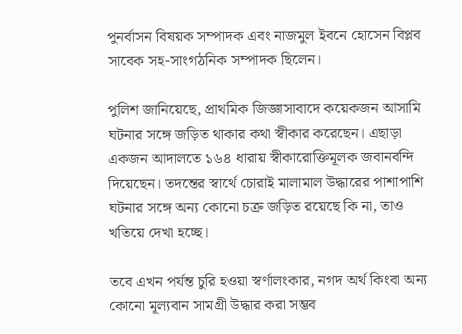পুনর্বাসন বিষয়ক সম্পাদক এবং নাজমুল ইবনে হোসেন বিপ্লব সাবেক সহ-সাংগঠনিক সম্পাদক ছিলেন।

পুলিশ জানিয়েছে, প্রাথমিক জিজ্ঞাসাবাদে কয়েকজন আসামি ঘটনার সঙ্গে জড়িত থাকার কথা স্বীকার করেছেন। এছাড়া একজন আদালতে ১৬৪ ধারায় স্বীকারোক্তিমূলক জবানবন্দি দিয়েছেন। তদন্তের স্বার্থে চোরাই মালামাল উদ্ধারের পাশাপাশি ঘটনার সঙ্গে অন্য কোনো চক্র জড়িত রয়েছে কি না, তাও খতিয়ে দেখা হচ্ছে।

তবে এখন পর্যন্ত চুরি হওয়া স্বর্ণালংকার, নগদ অর্থ কিংবা অন্য কোনো মূল্যবান সামগ্রী উদ্ধার করা সম্ভব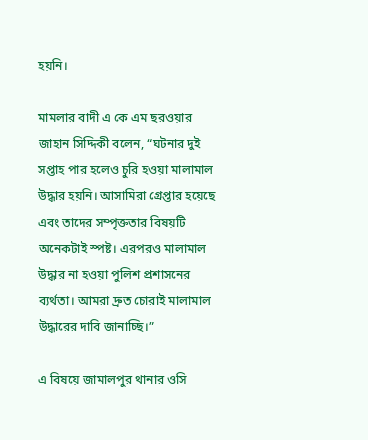হয়নি।

মামলার বাদী এ কে এম ছরওয়ার জাহান সিদ্দিকী বলেন, “ঘটনার দুই সপ্তাহ পার হলেও চুরি হওয়া মালামাল উদ্ধার হয়নি। আসামিরা গ্রেপ্তার হয়েছে এবং তাদের সম্পৃক্ততার বিষয়টি অনেকটাই স্পষ্ট। এরপরও মালামাল উদ্ধার না হওয়া পুলিশ প্রশাসনের ব্যর্থতা। আমরা দ্রুত চোরাই মালামাল উদ্ধারের দাবি জানাচ্ছি।”

এ বিষয়ে জামালপুর থানার ওসি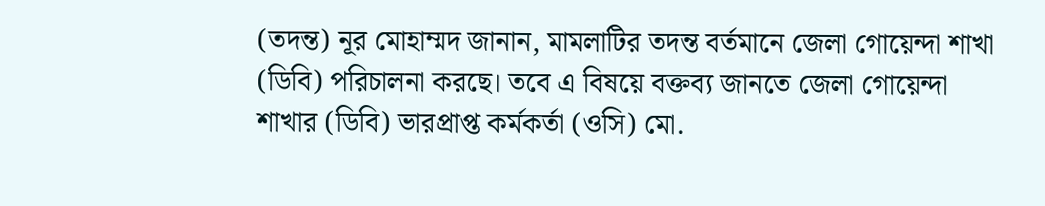(তদন্ত) নূর মোহাম্মদ জানান, মামলাটির তদন্ত বর্তমানে জেলা গোয়েন্দা শাখা (ডিবি) পরিচালনা করছে। তবে এ বিষয়ে বক্তব্য জানতে জেলা গোয়েন্দা শাখার (ডিবি) ভারপ্রাপ্ত কর্মকর্তা (ওসি) মো.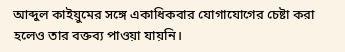আব্দুল কাইয়ুমের সঙ্গে একাধিকবার যোগাযোগের চেষ্টা করা হলেও তার বক্তব্য পাওয়া যায়নি।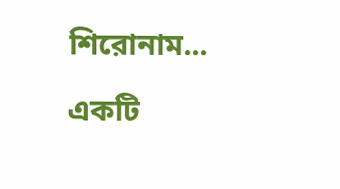শিরোনাম...

একটি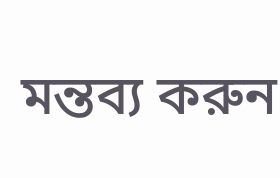মন্তব্য করুন